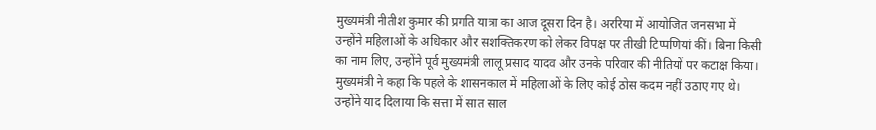मुख्यमंत्री नीतीश कुमार की प्रगति यात्रा का आज दूसरा दिन है। अररिया में आयोजित जनसभा में उन्होंने महिलाओं के अधिकार और सशक्तिकरण को लेकर विपक्ष पर तीखी टिप्पणियां कीं। बिना किसी का नाम लिए, उन्होंने पूर्व मुख्यमंत्री लालू प्रसाद यादव और उनके परिवार की नीतियों पर कटाक्ष किया।
मुख्यमंत्री ने कहा कि पहले के शासनकाल में महिलाओं के लिए कोई ठोस कदम नहीं उठाए गए थे। उन्होंने याद दिलाया कि सत्ता में सात साल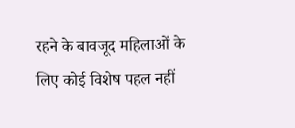रहने के बावजूद महिलाओं के लिए कोई विशेष पहल नहीं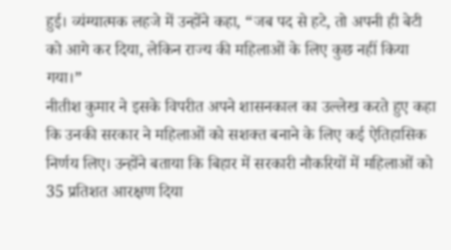हुई। व्यंग्यात्मक लहजे में उन्होंने कहा, “जब पद से हटे, तो अपनी ही बेटी को आगे कर दिया, लेकिन राज्य की महिलाओं के लिए कुछ नहीं किया गया।”
नीतीश कुमार ने इसके विपरीत अपने शासनकाल का उल्लेख करते हुए कहा कि उनकी सरकार ने महिलाओं को सशक्त बनाने के लिए कई ऐतिहासिक निर्णय लिए। उन्होंने बताया कि बिहार में सरकारी नौकरियों में महिलाओं को 35 प्रतिशत आरक्षण दिया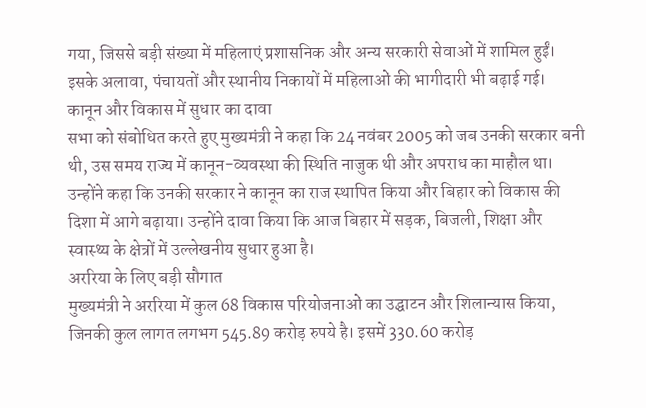गया, जिससे बड़ी संख्या में महिलाएं प्रशासनिक और अन्य सरकारी सेवाओं में शामिल हुईं। इसके अलावा, पंचायतों और स्थानीय निकायों में महिलाओं की भागीदारी भी बढ़ाई गई।
कानून और विकास में सुधार का दावा
सभा को संबोधित करते हुए मुख्यमंत्री ने कहा कि 24 नवंबर 2005 को जब उनकी सरकार बनी थी, उस समय राज्य में कानून-व्यवस्था की स्थिति नाजुक थी और अपराध का माहौल था। उन्होंने कहा कि उनकी सरकार ने कानून का राज स्थापित किया और बिहार को विकास की दिशा में आगे बढ़ाया। उन्होंने दावा किया कि आज बिहार में सड़क, बिजली, शिक्षा और स्वास्थ्य के क्षेत्रों में उल्लेखनीय सुधार हुआ है।
अररिया के लिए बड़ी सौगात
मुख्यमंत्री ने अररिया में कुल 68 विकास परियोजनाओं का उद्घाटन और शिलान्यास किया, जिनकी कुल लागत लगभग 545.89 करोड़ रुपये है। इसमें 330.60 करोड़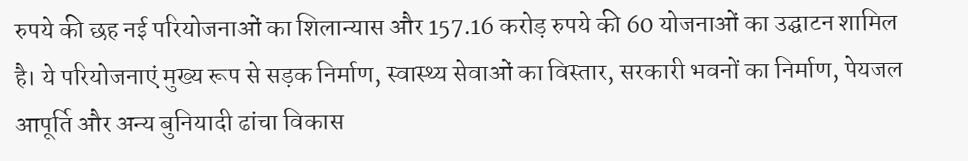रुपये की छह नई परियोजनाओं का शिलान्यास और 157.16 करोड़ रुपये की 60 योजनाओं का उद्घाटन शामिल है। ये परियोजनाएं मुख्य रूप से सड़क निर्माण, स्वास्थ्य सेवाओं का विस्तार, सरकारी भवनों का निर्माण, पेयजल आपूर्ति और अन्य बुनियादी ढांचा विकास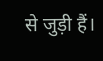से जुड़ी हैं।